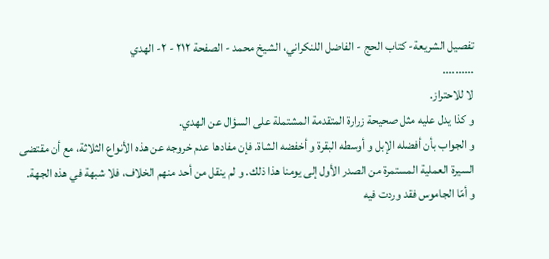تفصيل الشريعة- كتاب الحج - الفاضل اللنكراني، الشيخ محمد - الصفحة ٢١٢ - ٢- الهدي
..........
لا للاحتراز.
و كذا يدل عليه مثل صحيحة زرارة المتقدمة المشتملة على السؤال عن الهدي.
و الجواب بأن أفضله الإبل و أوسطه البقرة و أخفضه الشاة. فإن مفادها عدم خروجه عن هذه الأنواع الثلاثة، مع أن مقتضى السيرة العملية المستمرة من الصدر الأول إلى يومنا هذا ذلك. و لم ينقل من أحد منهم الخلاف، فلا شبهة في هذه الجهة.
و أمّا الجاموس فقد وردت فيه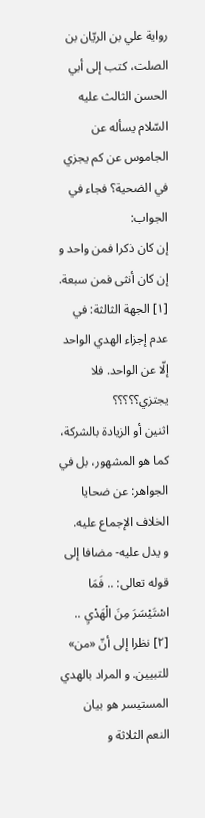رواية علي بن الريّان بن الصلت، كتب إلى أبي الحسن الثالث عليه السّلام يسأله عن الجاموس عن كم يجزي في الضحية؟ فجاء في الجواب:
إن كان ذكرا فمن واحد و إن كان أنثى فمن سبعة. [١] الجهة الثالثة: في عدم إجزاء الهدي الواحد إلّا عن الواحد. فلا يجتزي؟؟؟؟؟
اثنين أو الزيادة بالشركة، كما هو المشهور، بل في الجواهر: عن ضحايا الخلاف الإجماع عليه.
و يدل عليه- مضافا إلى قوله تعالى: .. فَمَا اسْتَيْسَرَ مِنَ الْهَدْيِ .. [٢] نظرا إلى أنّ «من» للتبيين. و المراد بالهدي المستيسر هو بيان النعم الثلاثة و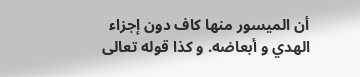أن الميسور منها كاف دون إجزاء الهدي و أبعاضه. و كذا قوله تعالى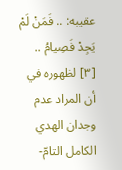عقيبه: .. فَمَنْ لَمْ يَجِدْ فَصِيامُ .. [٣] لظهوره في أن المراد عدم وجدان الهدي الكامل التامّ-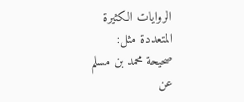الروايات الكثيرة المتعددة مثل:
صحيحة محمد بن مسلم عن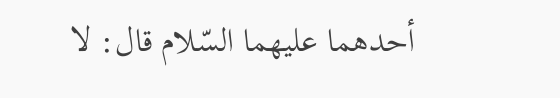أحدهما عليهما السّلام قال: لا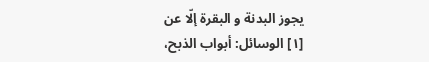يجوز البدنة و البقرة إلّا عن
[١] الوسائل: أبواب الذبح،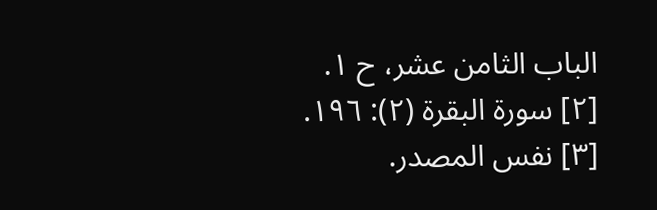الباب الثامن عشر، ح ١.
[٢] سورة البقرة (٢): ١٩٦.
[٣] نفس المصدر.